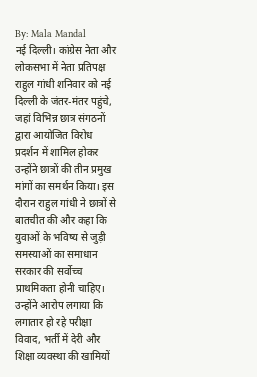By: Mala Mandal
नई दिल्ली। कांग्रेस नेता और लोकसभा में नेता प्रतिपक्ष राहुल गांधी शनिवार को नई दिल्ली के जंतर-मंतर पहुंचे, जहां विभिन्न छात्र संगठनों द्वारा आयोजित विरोध प्रदर्शन में शामिल होकर उन्होंने छात्रों की तीन प्रमुख मांगों का समर्थन किया। इस दौरान राहुल गांधी ने छात्रों से बातचीत की और कहा कि युवाओं के भविष्य से जुड़ी समस्याओं का समाधान सरकार की सर्वोच्च प्राथमिकता होनी चाहिए। उन्होंने आरोप लगाया कि लगातार हो रहे परीक्षा विवाद, भर्ती में देरी और शिक्षा व्यवस्था की खामियों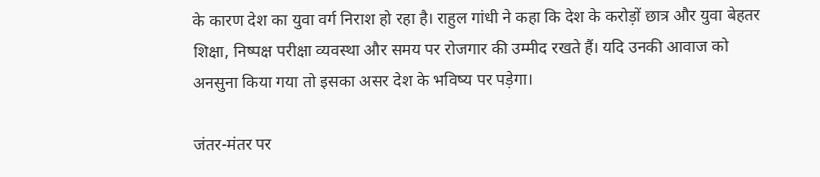के कारण देश का युवा वर्ग निराश हो रहा है। राहुल गांधी ने कहा कि देश के करोड़ों छात्र और युवा बेहतर शिक्षा, निष्पक्ष परीक्षा व्यवस्था और समय पर रोजगार की उम्मीद रखते हैं। यदि उनकी आवाज को अनसुना किया गया तो इसका असर देश के भविष्य पर पड़ेगा।

जंतर-मंतर पर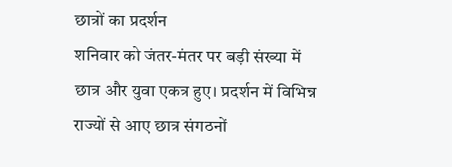छात्रों का प्रदर्शन
शनिवार को जंतर-मंतर पर बड़ी संख्या में छात्र और युवा एकत्र हुए। प्रदर्शन में विभिन्न राज्यों से आए छात्र संगठनों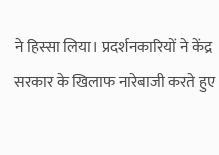ने हिस्सा लिया। प्रदर्शनकारियों ने केंद्र सरकार के खिलाफ नारेबाजी करते हुए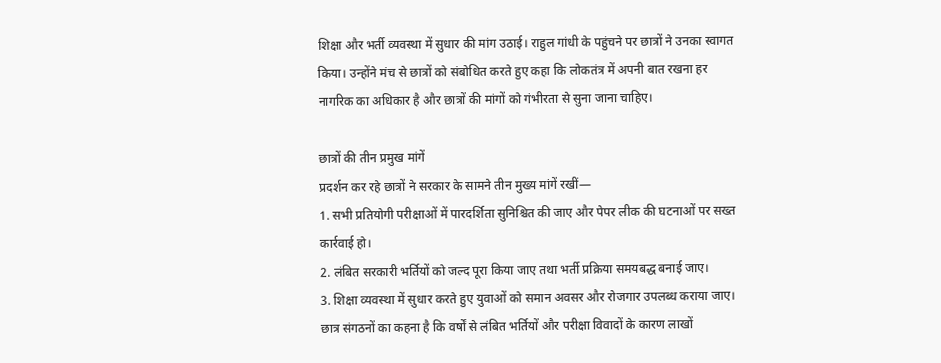शिक्षा और भर्ती व्यवस्था में सुधार की मांग उठाई। राहुल गांधी के पहुंचने पर छात्रों ने उनका स्वागत किया। उन्होंने मंच से छात्रों को संबोधित करते हुए कहा कि लोकतंत्र में अपनी बात रखना हर नागरिक का अधिकार है और छात्रों की मांगों को गंभीरता से सुना जाना चाहिए।

छात्रों की तीन प्रमुख मांगें
प्रदर्शन कर रहे छात्रों ने सरकार के सामने तीन मुख्य मांगें रखीं—
1. सभी प्रतियोगी परीक्षाओं में पारदर्शिता सुनिश्चित की जाए और पेपर लीक की घटनाओं पर सख्त कार्रवाई हो।
2. लंबित सरकारी भर्तियों को जल्द पूरा किया जाए तथा भर्ती प्रक्रिया समयबद्ध बनाई जाए।
3. शिक्षा व्यवस्था में सुधार करते हुए युवाओं को समान अवसर और रोजगार उपलब्ध कराया जाए।
छात्र संगठनों का कहना है कि वर्षों से लंबित भर्तियों और परीक्षा विवादों के कारण लाखों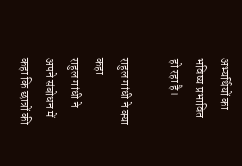अभ्यर्थियों का भविष्य प्रभावित हो रहा है।

राहुल गांधी ने क्या कहा
राहुल गांधी ने अपने संबोधन में कहा कि छात्रों की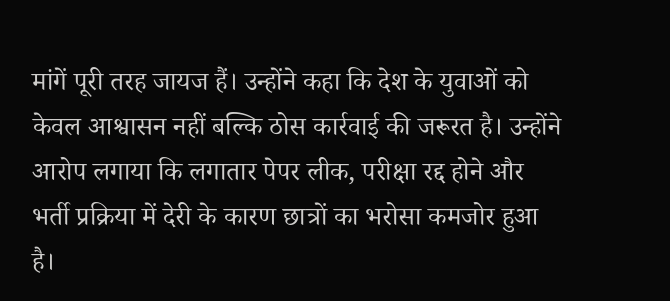मांगें पूरी तरह जायज हैं। उन्होंने कहा कि देश के युवाओं को केवल आश्वासन नहीं बल्कि ठोस कार्रवाई की जरूरत है। उन्होंने आरोप लगाया कि लगातार पेपर लीक, परीक्षा रद्द होने और भर्ती प्रक्रिया में देरी के कारण छात्रों का भरोसा कमजोर हुआ है।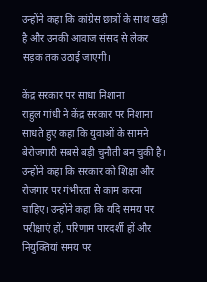उन्होंने कहा कि कांग्रेस छात्रों के साथ खड़ी है और उनकी आवाज संसद से लेकर सड़क तक उठाई जाएगी।

केंद्र सरकार पर साधा निशाना
राहुल गांधी ने केंद्र सरकार पर निशाना साधते हुए कहा कि युवाओं के सामने बेरोजगारी सबसे बड़ी चुनौती बन चुकी है। उन्होंने कहा कि सरकार को शिक्षा और रोजगार पर गंभीरता से काम करना चाहिए। उन्होंने कहा कि यदि समय पर परीक्षाएं हों, परिणाम पारदर्शी हों और नियुक्तियां समय पर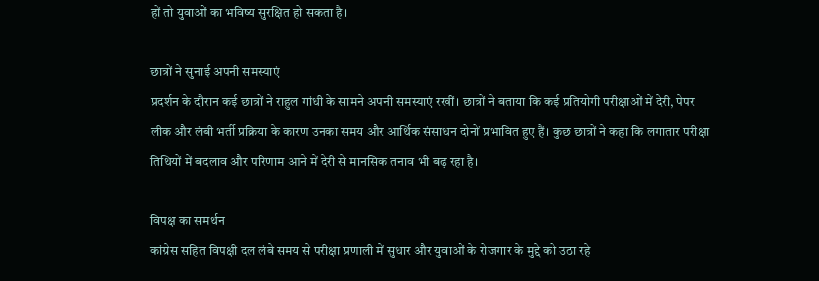हों तो युवाओं का भविष्य सुरक्षित हो सकता है।

छात्रों ने सुनाई अपनी समस्याएं
प्रदर्शन के दौरान कई छात्रों ने राहुल गांधी के सामने अपनी समस्याएं रखीं। छात्रों ने बताया कि कई प्रतियोगी परीक्षाओं में देरी, पेपर लीक और लंबी भर्ती प्रक्रिया के कारण उनका समय और आर्थिक संसाधन दोनों प्रभावित हुए हैं। कुछ छात्रों ने कहा कि लगातार परीक्षा तिथियों में बदलाव और परिणाम आने में देरी से मानसिक तनाव भी बढ़ रहा है।

विपक्ष का समर्थन
कांग्रेस सहित विपक्षी दल लंबे समय से परीक्षा प्रणाली में सुधार और युवाओं के रोजगार के मुद्दे को उठा रहे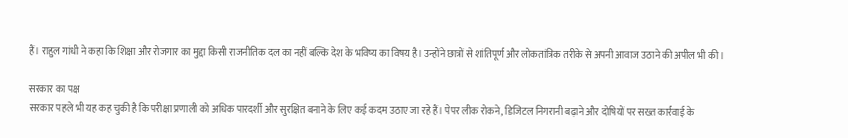हैं। राहुल गांधी ने कहा कि शिक्षा और रोजगार का मुद्दा किसी राजनीतिक दल का नहीं बल्कि देश के भविष्य का विषय है। उन्होंने छात्रों से शांतिपूर्ण और लोकतांत्रिक तरीके से अपनी आवाज उठाने की अपील भी की।

सरकार का पक्ष
सरकार पहले भी यह कह चुकी है कि परीक्षा प्रणाली को अधिक पारदर्शी और सुरक्षित बनाने के लिए कई कदम उठाए जा रहे हैं। पेपर लीक रोकने, डिजिटल निगरानी बढ़ाने और दोषियों पर सख्त कार्रवाई के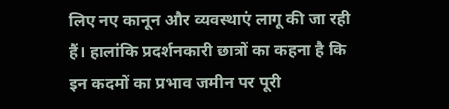लिए नए कानून और व्यवस्थाएं लागू की जा रही हैं। हालांकि प्रदर्शनकारी छात्रों का कहना है कि इन कदमों का प्रभाव जमीन पर पूरी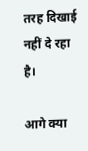तरह दिखाई नहीं दे रहा है।

आगे क्या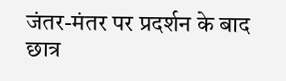जंतर-मंतर पर प्रदर्शन के बाद छात्र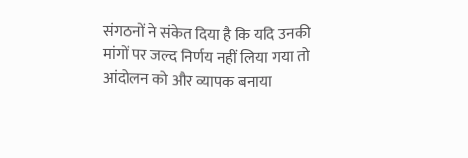संगठनों ने संकेत दिया है कि यदि उनकी मांगों पर जल्द निर्णय नहीं लिया गया तो आंदोलन को और व्यापक बनाया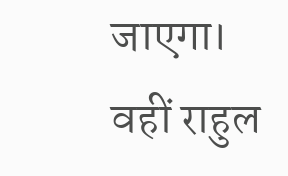जाएगा। वहीं राहुल